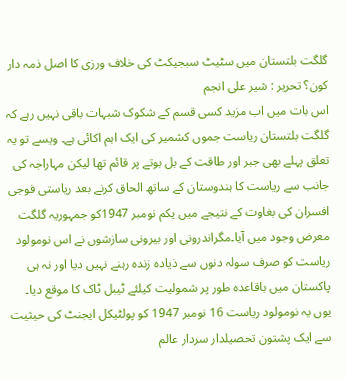گلگت بلتستان میں سٹیٹ سبجیکٹ کی خلاف ورزی کا اصل ذمہ دار کون؟ تحریر : شیر علی انجم
اس بات میں اب مزید کسی قسم کے شکوک شبہات باقی نہیں رہے کہ گلگت بلتستان ریاست جموں کشمیر کی ایک اہم اکائی ہے۔ ویسے تو یہ تعلق پہلے بھی جبر اور طاقت کے بل بوتے پر قائم تھا لیکن مہاراجہ کی جانب سے ریاست کا ہندوستان کے ساتھ الحاق کرنے بعد ریاستی فوجی افسران کی بغاوت کے نتیجے میں یکم نومبر 1947کو جمہوریہ گلگت معرض وجود میں آیا۔مگراندرونی اور بیرونی سازشوں نے اس نومولود ریاست کو صرف سولہ دنوں سے ذیادہ زندہ رہنے نہیں دیا اور نہ ہی پاکستان میں باقاعدہ طور پر شمولیت کیلئے ٹیبل ٹاک کا موقع دیا۔
یوں یہ نومولود ریاست 16 نومبر 1947 کو پولٹیکل ایجنٹ کی حیثیت سے ایک پشتون تحصیلدار سردار عالم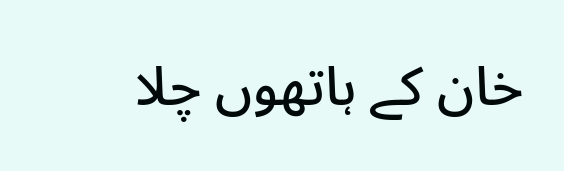خان کے ہاتھوں چلا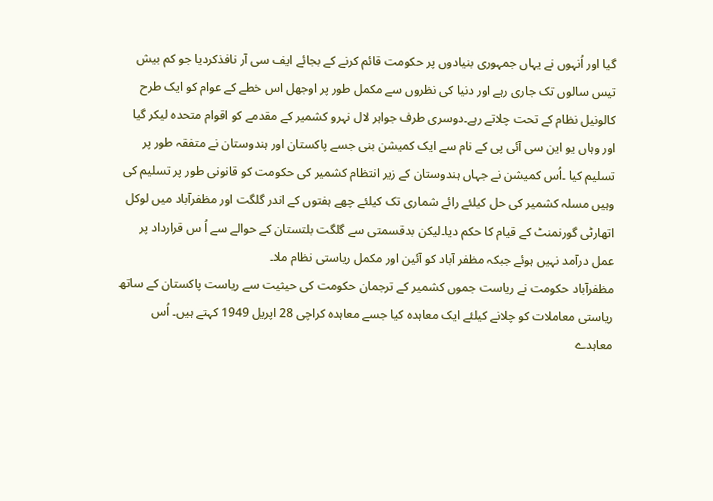گیا اور اُنہوں نے یہاں جمہوری بنیادوں پر حکومت قائم کرنے کے بجائے ایف سی آر نافذکردیا جو کم بیش تیس سالوں تک جاری رہے اور دنیا کی نظروں سے مکمل طور پر اوجھل اس خطے کے عوام کو ایک طرح کالونیل نظام کے تحت چلاتے رہے۔دوسری طرف جواہر لال نہرو کشمیر کے مقدمے کو اقوام متحدہ لیکر گیا اور وہاں یو این سی آئی پی کے نام سے ایک کمیشن بنی جسے پاکستان اور ہندوستان نے متفقہ طور پر تسلیم کیا ۔اُس کمیشن نے جہاں ہندوستان کے زیر انتظام کشمیر کی حکومت کو قانونی طور پر تسلیم کی وہیں مسلہ کشمیر کی حل کیلئے رائے شماری تک کیلئے چھے ہفتوں کے اندر گلگت اور مظفرآباد میں لوکل اتھارٹی گورنمنٹ کے قیام کا حکم دیا۔لیکن بدقسمتی سے گلگت بلتستان کے حوالے سے اُ س قرارداد پر عمل درآمد نہیں ہوئے جبکہ مظفر آباد کو آئین اور مکمل ریاستی نظام ملا۔
مظفرآباد حکومت نے ریاست جموں کشمیر کے ترجمان حکومت کی حیثیت سے ریاست پاکستان کے ساتھ ریاستی معاملات کو چلانے کیلئے ایک معاہدہ کیا جسے معاہدہ کراچی 28 اپریل 1949 کہتے ہیں۔ اُس معاہدے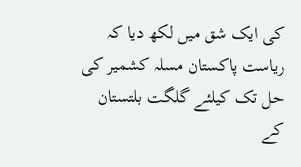کی ایک شق میں لکھ دیا کہ ریاست پاکستان مسلہ کشمیر کی حل تک کیلئے گلگت بلتستان کے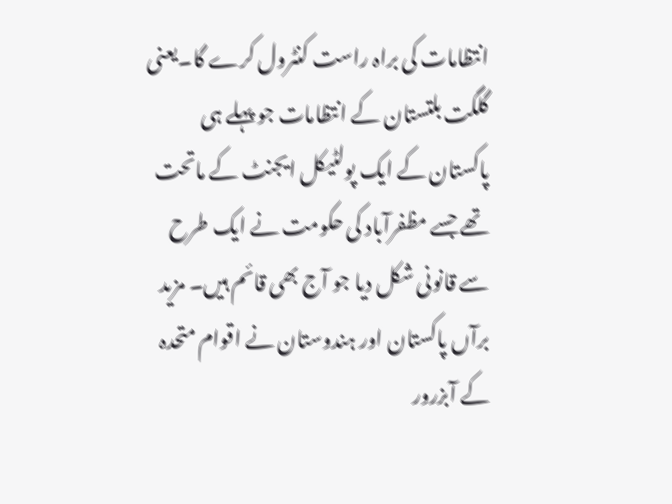انتظامات کی براہ راست کنٹرول کرے گا۔یعنی گلگت بلتستان کے انتظامات جو پہلے ہی پاکستان کے ایک پولٹیکل ایجنٹ کے ماتحت تھے جسے مظفرآباد کی حکومت نے ایک طرح سے قانونی شکل دیا جو آج بھی قائم ہیں۔ مزید برآں پاکستان اور ہندوستان نے اقوام متحدہ کے آبزرور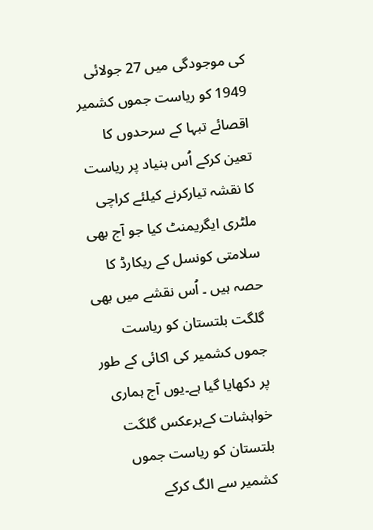کی موجودگی میں 27 جولائی 1949 کو ریاست جموں کشمیر اقصائے تبہا کے سرحدوں کا تعین کرکے اُس بنیاد پر ریاست کا نقشہ تیارکرنے کیلئے کراچی ملٹری ایگریمنٹ کیا جو آج بھی سلامتی کونسل کے ریکارڈ کا حصہ ہیں ۔ اُس نقشے میں بھی گلگت بلتستان کو ریاست جموں کشمیر کی اکائی کے طور پر دکھایا گیا ہے۔یوں آج ہماری خواہشات کےبرعکس گلگت بلتستان کو ریاست جموں کشمیر سے الگ کرکے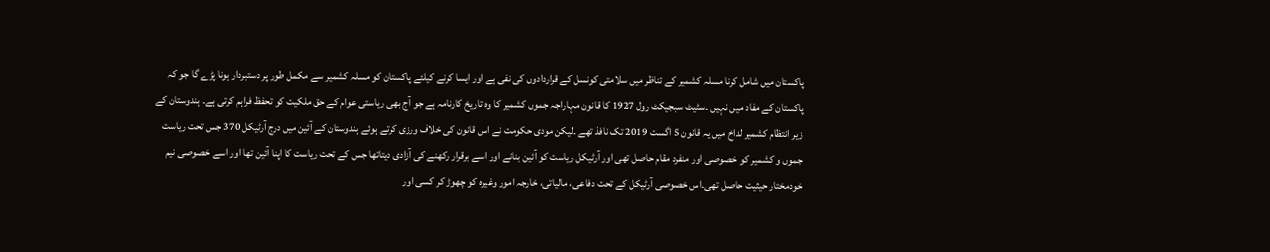پاکستان میں شامل کرنا مسلہ کشمیر کے تناظر میں سلامتی کونسل کے قراردادوں کی نفی ہے اور ایسا کرنے کیلئے پاکستان کو مسلہ کشمیر سے مکمل طور پر دستبردار ہونا پڑے گا جو کہ پاکستان کے مفاد میں نہیں ۔سٹیٹ سبجیکٹ رول 1927 کا قانون مہاراجہ جموں کشمیر کا وہ تاریخ کارنامہ ہے جو آج بھی ریاستی عوام کے حق ملکیت کو تحفظ فراہم کرتی ہے۔ ہندوستان کے زیر انتظام کشمیر لداخ میں یہ قانون 5 اگست 2019 تک نافذ تھے ۔لیکن مودی حکومت نے اس قانون کی خلاف ورزی کرتے ہوئے ہندوستان کے آئین میں درج آرٹیکل 370 جس تحت ریاست جموں و کشمیر کو خصوصی اور منفرد مقام حاصل تھی اور آرٹیکل ریاست کو آئین بنانے اور اسے برقرار رکھنے کی آزادی دیتاتھا جس کے تحت ریاست کا اپنا آئین تھا اور اسے خصوصی نیم خودمختار حیثیت حاصل تھی۔اس خصوصی آرٹیکل کے تحت دفاعی، مالیاتی، خارجہ امور وغیرہ کو چھوڑ کر کسی اور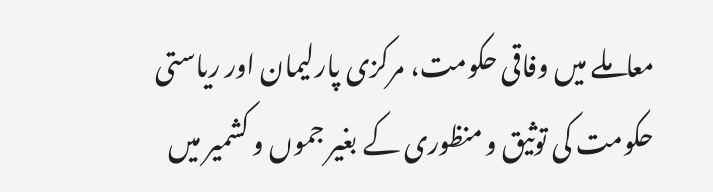معاملے میں وفاقی حکومت، مرکزی پارلیمان اور ریاستی حکومت کی توثیق و منظوری کے بغیر جموں و کشمیر میں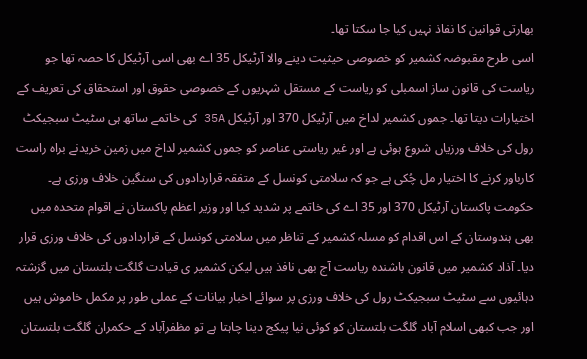بھارتی قوانین کا نفاذ نہیں کیا جا سکتا تھا۔
اسی طرح مقبوضہ کشمیر کو خصوصی حیثیت دینے والا آرٹیکل 35 اے بھی اسی آرٹیکل کا حصہ تھا جو ریاست کی قانون ساز اسمبلی کو ریاست کے مستقل شہریوں کے خصوصی حقوق اور استحقاق کی تعریف کے اختیارات دیتا تھا۔ جموں کشمیر لداخ میں آرٹیکل 370 اور آرٹیکل 35A کی خاتمے ساتھ ہی سٹیٹ سبجیکٹ رول کی خلاف ورزیاں شروع ہوئی ہے اور غیر ریاستی عناصر کو جموں کشمیر لداخ میں زمین خریدنے براہ راست کارباور کرنے کا اختیار مل چُکی ہے جو کہ سلامتی کونسل کے متفقہ قراردادوں کی سنگین خلاف ورزی ہے۔ حکومت پاکستان آرٹیکل 370 اور 35 اے کی خاتمے پر شدید کیا اور وزیر اعظم پاکستان نے اقوام متحدہ میں بھی ہندوستان کے اس اقدام کو مسلہ کشمیر کے تناظر میں سلامتی کونسل کے قراردادوں کی خلاف ورزی قرار دیا۔ آذاد کشمیر میں قانون باشندہ ریاست آج بھی نافذ ہیں لیکن کشمیر ی قیادت گلگت بلتستان میں گزشتہ دہائیوں سے سٹیٹ سبجیکٹ رول کی خلاف ورزی پر سوائے اخبار بیانات کے عملی طور پر مکمل خاموش ہیں اور جب کبھی اسلام آباد گلگت بلتستان کو کوئی نیا پیکج دینا چاہتا ہے تو مظفرآباد کے حکمران گلگت بلتستان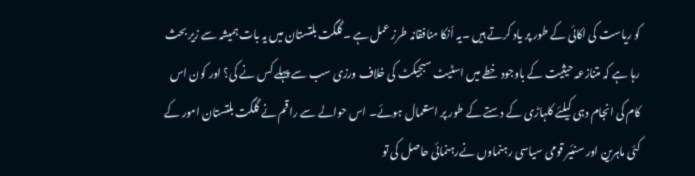کو ریاست کی اکائی کے طور پر یاد کرتے ہیں ۔یہ اُنکا منافقانہ طرز عمل ہے ۔گلگت بلتستان میں یہ بات ہمیشہ سے زیر بحث رہا ہے کہ متنازعہ حیثیت کے باوجود خطے میں اسٹیٹ سبجیکٹ کی خلاف ورزی سب سے پہلے کس نے کی؟ اور کون اس کام کی انجام دہی کیلئے کلہاڑی کے دستے کے طور پر استعمال ہوئے۔ اس حوالے سے راقم نے گلگت بلتستان امور کے کئی ماہرین اور سنئیر قومی سیاسی رہنماوں نےرہنمائی حاصل کی تو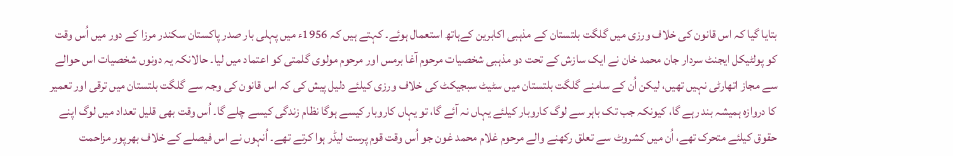بتایا گیا کہ اس قانون کی خلاف ورزی میں گلگت بلتستان کے مذہبی اکابرین کےہاتھ استعمال ہوئے۔ کہتے ہیں کہ 1956ء میں پہلی بار صدر پاکستان سکندر مرزا کے دور میں اُس وقت کو پولٹیکل ایجنٹ سردار جان محمد خان نے ایک سازش کے تحت دو مذہبی شخصیات مرحوم آغا برمس اور مرحوم مولوی گلمتی کو اعتماد میں لیا۔ حالانکہ یہ دونوں شخصیات اس حوالے سے مجاز اتھارٹی نہیں تھیں، لیکن اُن کے سامنے گلگت بلتستان میں سٹیٹ سبجیکٹ کی خلاف ورزی کیلئے دلیل پیش کی کہ اس قانون کی وجہ سے گلگت بلتستان میں ترقی اور تعمیر کا دروازہ ہمیشہ بند رہے گا، کیونکہ جب تک باہر سے لوگ کاروبار کیلئے یہاں نہ آئے گا، تو یہاں کاروبار کیسے ہوگا نظام زندگی کیسے چلے گا۔ اُس وقت بھی قلیل تعداد میں لوگ اپنے حقوق کیلئے متحرک تھے، اُن میں کشروٹ سے تعلق رکھنے والے مرحوم غلام محمد غون جو اُس وقت قوم پرست لیڈر ہوا کرتے تھے۔ اُنہوں نے اس فیصلے کے خلاف بھرپور مزاحمت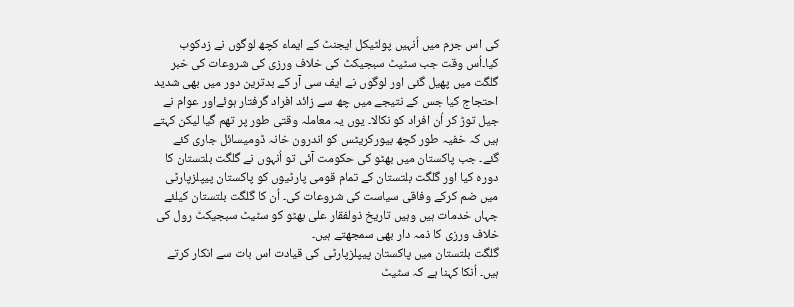کی اس جرم میں اُنہیں پولٹیکل ایجنٹ کے ایماء کچھ لوگوں نے زدکوب کیا۔اُس وقت جب سٹیٹ سبجیکٹ کی خلاف ورزی کی شروعات کی خبر گلگت میں پھیل گئی اور لوگوں نے ایف سی آر کے بدترین دور میں بھی شدید احتجاج کیا جس کے نتیجے میں چھ سے زائد افراد گرفتار ہوئےاور عوام نے جیل توڑ کر اُن افراد کو نکالا۔ یوں یہ معاملہ وقتی طور پر تھم گیا لیکن کہتے ہیں کہ خفیہ طور کچھ بیورکریٹس کو اندرون خانہ ڈومیسائل جاری کئے گئے۔ جب پاکستان میں بھٹو کی حکومت آئی تو اُنہوں نے گلگت بلتستان کا دورہ کیا اور گلگت بلتستان کے تمام قومی پارٹیوں کو پاکستان پیپلزپارٹی میں ضم کرکے وفاقی سیاست کی شروعات کی۔ اُن کا گلگت بلتستان کیلئے جہاں خدمات ہیں وہیں تاریخ ذولفقار علی بھٹو کو سٹیٹ سبجیکٹ رول کی خلاف ورزی کا ذمہ دار بھی سمجھتے ہیں۔
گلگت بلتستان میں پاکستان پیپلزپارٹی کی قیادت اس بات سے انکار کرتے ہیں۔ اُنکا کہنا ہے کہ سٹیٹ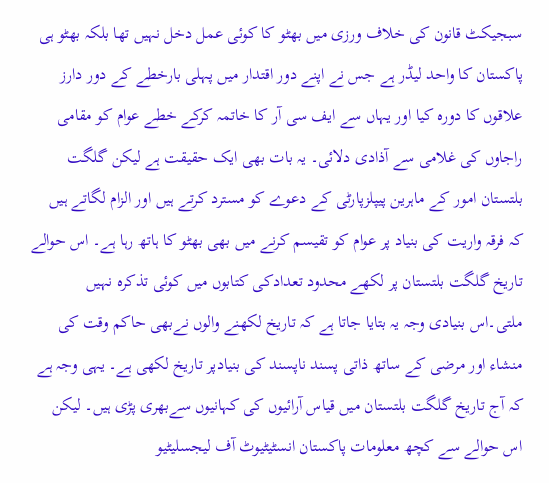سبجیکٹ قانون کی خلاف ورزی میں بھٹو کا کوئی عمل دخل نہیں تھا بلکہ بھٹو ہی پاکستان کا واحد لیڈر ہے جس نے اپنے دور اقتدار میں پہلی بارخطے کے دور دارز علاقوں کا دورہ کیا اور یہاں سے ایف سی آر کا خاتمہ کرکے خطے عوام کو مقامی راجاوں کی غلامی سے آذادی دلائی۔ یہ بات بھی ایک حقیقت ہے لیکن گلگت بلتستان امور کے ماہرین پیپلزپارٹی کے دعوے کو مسترد کرتے ہیں اور الزام لگاتے ہیں کہ فرقہ واریت کی بنیاد پر عوام کو تقیسم کرنے میں بھی بھٹو کا ہاتھ رہا ہے۔ اس حوالے تاریخ گلگت بلتستان پر لکھے محدود تعدادکی کتابوں میں کوئی تذکرہ نہیں ملتی۔اس بنیادی وجہ یہ بتایا جاتا ہے کہ تاریخ لکھنے والوں نےبھی حاکم وقت کی منشاء اور مرضی کے ساتھ ذاتی پسند ناپسند کی بنیادپر تاریخ لکھی ہے۔ یہی وجہ ہے کہ آج تاریخ گلگت بلتستان میں قیاس آرائیوں کی کہانیوں سےبھری پڑی ہیں۔ لیکن اس حوالے سے کچھ معلومات پاکستان انسٹیٹیوٹ آف لیجسلیٹیو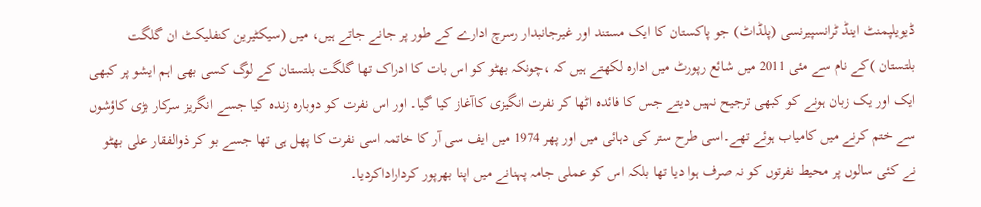ڈیویلپمنٹ اینڈ ٹرانسپیرنسی (پلڈاٹ) جو پاکستان کا ایک مستند اور غیرجانبدار رسرچ ادارے کے طور پر جانے جاتے ہیں، میں (سيکٹيرين کنفليکٹ ان گلگت بلتستان )کے نام سے مئی 2011 میں شائع رپورٹ میں ادارہ لکھتے ہیں کہ ،چونکہ بھٹو کو اس بات کا ادراک تھا گلگت بلتستان کے لوگ کسی بھی اہم ایشو پر کبھی ایک اور یک زبان ہونے کو کبھی ترجیح نہیں دیتے جس کا فائدہ اٹھا کر نفرت انگیزی کاآغاز کیا گیا۔ اور اس نفرت کو دوبارہ زندہ کیا جسے انگریز سرکار بڑی کاؤشوں سے ختم کرنے میں کامیاب ہوئے تھے۔اسی طرح ستر کی دہائی میں اور پھر 1974 میں ایف سی آر کا خاتمہ اسی نفرت کا پھل ہی تھا جسے بو کر ذوالفقار علی بھٹو نے کئی سالوں پر محیط نفرتوں کو نہ صرف ہوا دیا تھا بلکہ اس کو عملی جامہ پہنانے میں اپنا بھرپور کرداراداکردیا۔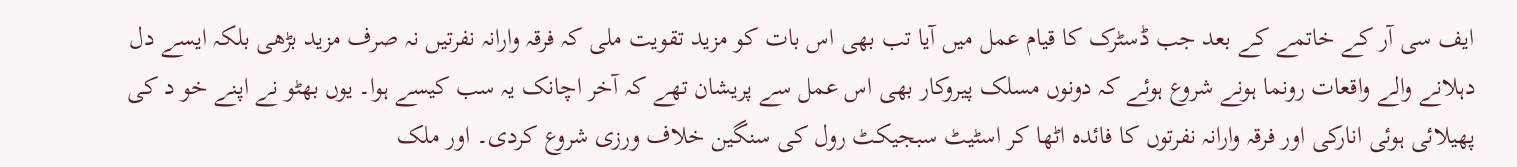ایف سی آر کے خاتمے کے بعد جب ڈسٹرک کا قیام عمل میں آیا تب بھی اس بات کو مزید تقویت ملی کہ فرقہ وارانہ نفرتیں نہ صرف مزید بڑھی بلکہ ایسے دل دہلانے والے واقعات رونما ہونے شروع ہوئے کہ دونوں مسلک پیروکار بھی اس عمل سے پریشان تھے کہ آخر اچانک یہ سب کیسے ہوا۔ یوں بھٹو نے اپنے خو د کی پھیلائی ہوئی انارکی اور فرقہ وارانہ نفرتوں کا فائدہ اٹھا کر اسٹیٹ سبجیکٹ رول کی سنگین خلاف ورزی شروع کردی۔ اور ملک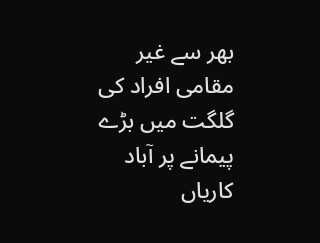بھر سے غیر مقامی افراد کی گلگت میں بڑے پیمانے پر آباد کاریاں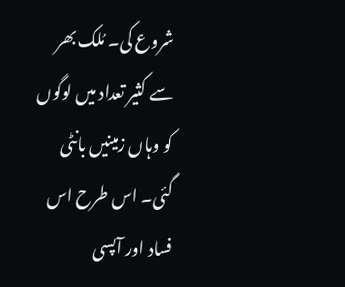شروع کی۔ مُلک بھر سے کثیر تعداد میں لوگوں کو وہاں زمینیں بانٹی گئی۔ اس طرح اس فساد اور آپسی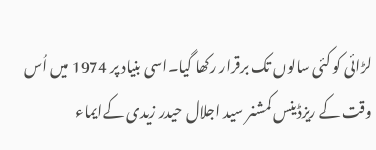لڑائی کو کئی سالوں تک برقرار رکھا گیا۔اسی بنیاد پر 1974 میں اُس وقت کے ریزڈینس کمشنر سید اجلال حیدر زیدی کےایماء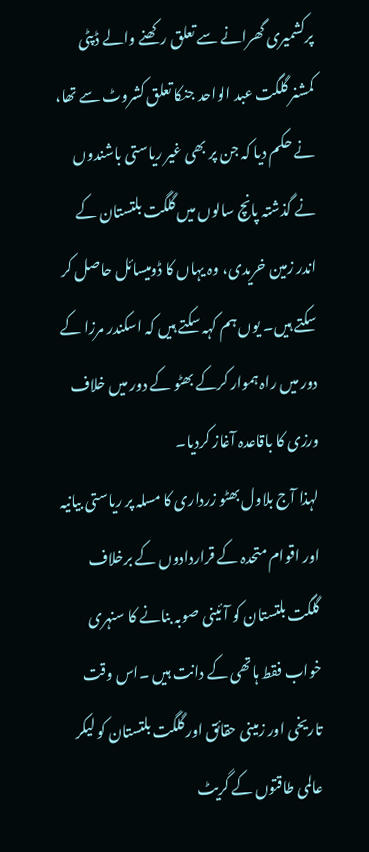پرکشمیری گھرانے سے تعلق رکھنے والے ڈپٹی کمشنر گلگت عبد الواحد جنکا تعلق کشروٹ سے تھا، نے حکم دیا کہ جن پر بھی غیر ریاستی باشندوں نے گذشتہ پانچ سالوں میں گلگت بلتستان کے اندر زمین خریدی، وہ یہاں کا ڈومیسائل حاصل کر سکتے ہیں۔ یوں ہم کہہ سکتے ہیں کہ اسکندر مرزا کے دور میں راہ ہموار کرکے بھٹو کے دور میں خلاف ورزی کا باقاعدہ آغاز کردیا۔
لہذا آج بلاول بھٹو زرداری کا مسلہ پر ریاستی بیانیہ اور اقوام متحدہ کے قراردادوں کے برخلاف گلگت بلتستان کو آئینی صوبہ بنانے کا سنہری خواب فقط ہاتھی کے دانت ہیں ۔اس وقت تاریخی اور زمینی حقائق اور گلگت بلتستان کو لیکر عالمی طاقتوں کے گریٹ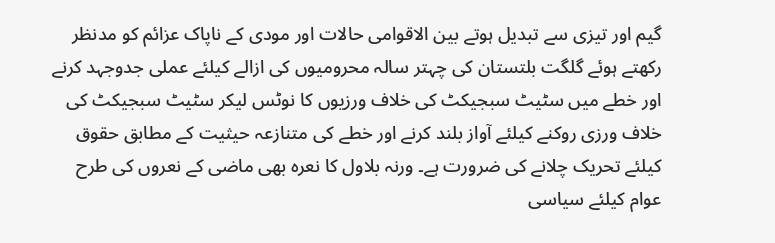گیم اور تیزی سے تبدیل ہوتے بین الاقوامی حالات اور مودی کے ناپاک عزائم کو مدنظر رکھتے ہوئے گلگت بلتستان کی چہتر سالہ محرومیوں کی ازالے کیلئے عملی جدوجہد کرنے اور خطے میں سٹیٹ سبجیکٹ کی خلاف ورزیوں کا نوٹس لیکر سٹیٹ سبجیکٹ کی خلاف ورزی روکنے کیلئے آواز بلند کرنے اور خطے کی متنازعہ حیثیت کے مطابق حقوق کیلئے تحریک چلانے کی ضرورت ہے۔ ورنہ بلاول کا نعرہ بھی ماضی کے نعروں کی طرح عوام کیلئے سیاسی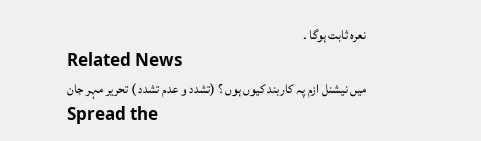نعرہ ثابت ہوگا ۔
Related News
میں نیشنل ازم پہ کاربند کیوں ہوں ؟ (تشدد و عدم تشدد ) تحریر مہر جان
Spread the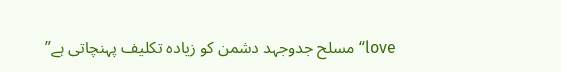love“مسلح جدوجہد دشمن کو زیادہ تکلیف پہنچاتی ہے”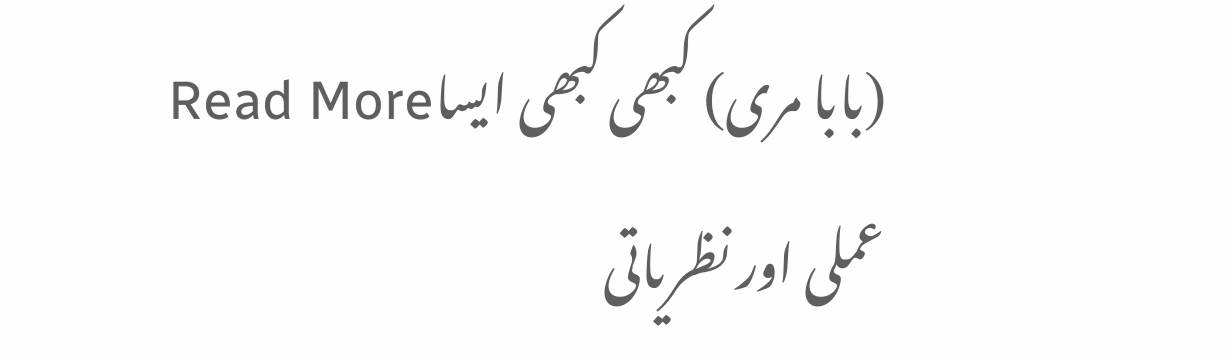(بابا مری) کبھی کبھی ایساRead More
عملی اور نظریاتی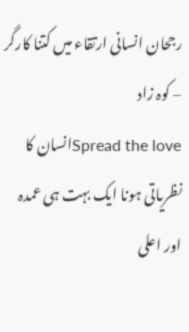رجحان انسانی ارتقاء میں کتنا کارگر – کوہ زاد
Spread the loveانسان کا نظریاتی ہونا ایک بہت ہی عمدہ اور اعلی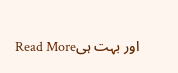اور بہت ہیRead More